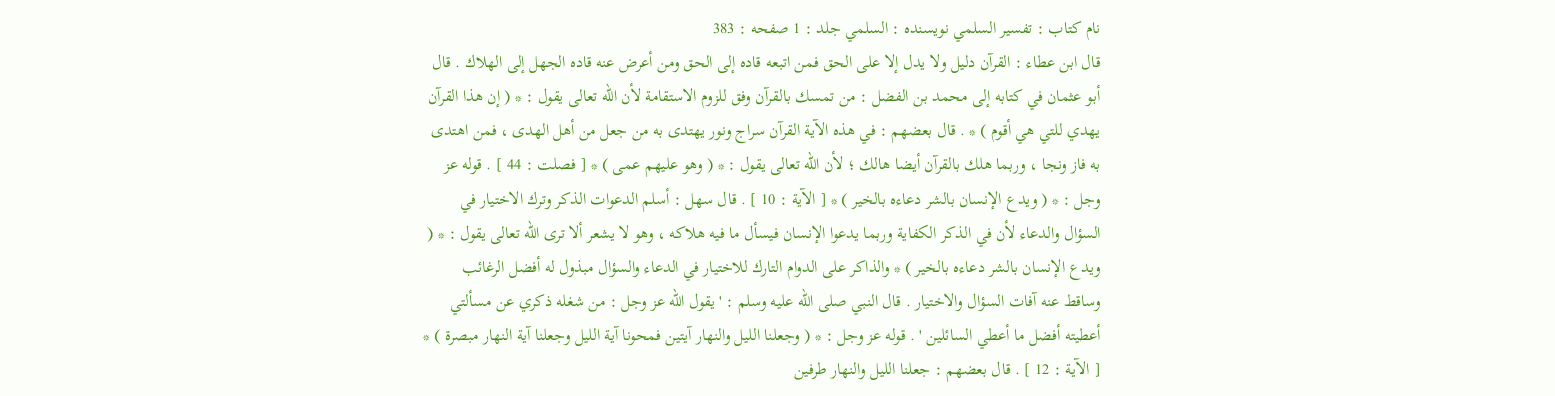نام کتاب : تفسير السلمي نویسنده : السلمي جلد : 1 صفحه : 383
قال ابن عطاء : القرآن دليل ولا يدل إلا على الحق فمن اتبعه قاده إلى الحق ومن أعرض عنه قاده الجهل إلى الهلاك . قال أبو عثمان في كتابه إلى محمد بن الفضل : من تمسك بالقرآن وفق للزوم الاستقامة لأن الله تعالى يقول : * ( إن هذا القرآن يهدي للتي هي أقوم ) * . قال بعضهم : في هذه الآية القرآن سراج ونور يهتدى به من جعل من أهل الهدى ، فمن اهتدى به فاز ونجا ، وربما هلك بالقرآن أيضا هالك ؛ لأن الله تعالى يقول : * ( وهو عليهم عمى ) * [ فصلت : 44 ] . قوله عز وجل : * ( ويدع الإنسان بالشر دعاءه بالخير ) * [ الآية : 10 ] . قال سهل : أسلم الدعوات الذكر وترك الاختيار في السؤال والدعاء لأن في الذكر الكفاية وربما يدعوا الإنسان فيسأل ما فيه هلاكه ، وهو لا يشعر ألا ترى الله تعالى يقول : * ( ويدع الإنسان بالشر دعاءه بالخير ) * والذاكر على الدوام التارك للاختيار في الدعاء والسؤال مبذول له أفضل الرغائب وساقط عنه آفات السؤال والاختيار . قال النبي صلى الله عليه وسلم : ' يقول الله عز وجل : من شغله ذكري عن مسألتي أعطيته أفضل ما أعطي السائلين ' . قوله عز وجل : * ( وجعلنا الليل والنهار آيتين فمحونا آية الليل وجعلنا آية النهار مبصرة ) * [ الآية : 12 ] . قال بعضهم : جعلنا الليل والنهار طرفين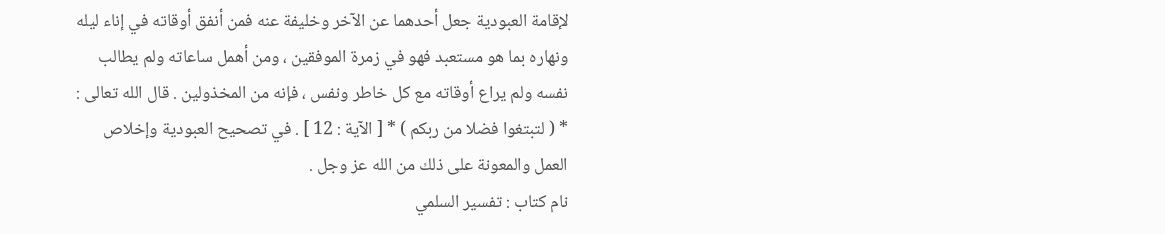لإقامة العبودية جعل أحدهما عن الآخر وخليفة عنه فمن أنفق أوقاته في إناء ليله ونهاره بما هو مستعبد فهو في زمرة الموفقين ، ومن أهمل ساعاته ولم يطالب نفسه ولم يراع أوقاته مع كل خاطر ونفس ، فإنه من المخذولين . قال الله تعالى : * ( لتبتغوا فضلا من ربكم ) * [ الآية : 12 ] . في تصحيح العبودية وإخلاص العمل والمعونة على ذلك من الله عز وجل .
نام کتاب : تفسير السلمي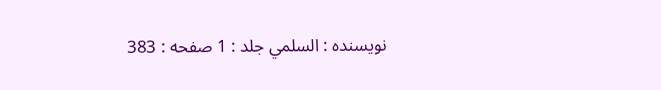نویسنده : السلمي جلد : 1 صفحه : 383